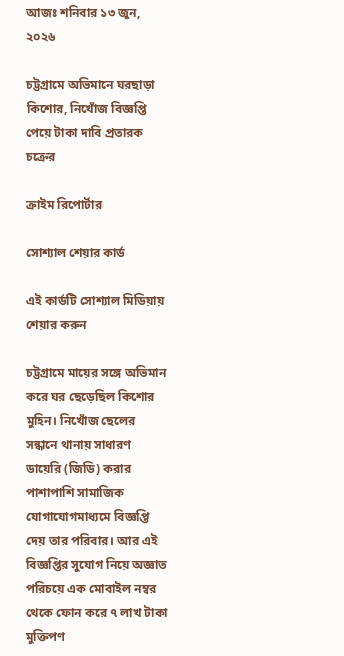আজঃ শনিবার ১৩ জুন, ২০২৬

চট্টগ্রামে অভিমানে ঘরছাড়া কিশোর, নিখোঁজ বিজ্ঞপ্তি পেয়ে টাকা দাবি প্রতারক চক্রের

ক্রাইম রিপোর্টার

সোশ্যাল শেয়ার কার্ড

এই কার্ডটি সোশ্যাল মিডিয়ায় শেয়ার করুন

চট্টগ্রামে মায়ের সঙ্গে অভিমান করে ঘর ছেড়েছিল কিশোর মুহিন। নিখোঁজ ছেলের সন্ধানে থানায় সাধারণ ডায়েরি (জিডি) করার পাশাপাশি সামাজিক যোগাযোগমাধ্যমে বিজ্ঞপ্তি দেয় তার পরিবার। আর এই বিজ্ঞপ্তির সুযোগ নিয়ে অজ্ঞাত পরিচয়ে এক মোবাইল নম্বর থেকে ফোন করে ৭ লাখ টাকা মুক্তিপণ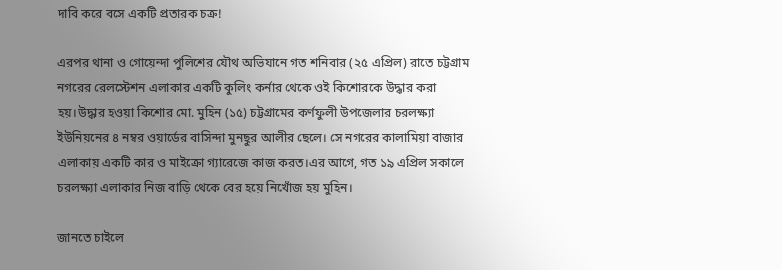দাবি করে বসে একটি প্রতারক চক্র!

এরপর থানা ও গোয়েন্দা পুলিশের যৌথ অভিযানে গত শনিবার (২৫ এপ্রিল) রাতে চট্টগ্রাম নগরের রেলস্টেশন এলাকার একটি কুলিং কর্নার থেকে ওই কিশোরকে উদ্ধার করা হয়।উদ্ধার হওয়া কিশোর মো. মুহিন (১৫) চট্টগ্রামের কর্ণফুলী উপজেলার চরলক্ষ্যা ইউনিয়নের ৪ নম্বর ওয়ার্ডের বাসিন্দা মুনছুর আলীর ছেলে। সে নগরের কালামিয়া বাজার এলাকায় একটি কার ও মাইক্রো গ্যারেজে কাজ করত।এর আগে, গত ১৯ এপ্রিল সকালে চরলক্ষ্যা এলাকার নিজ বাড়ি থেকে বের হয়ে নিখোঁজ হয় মুহিন।

জানতে চাইলে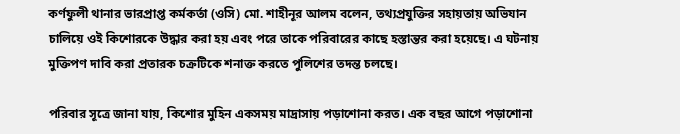কর্ণফুলী থানার ভারপ্রাপ্ত কর্মকর্তা (ওসি) মো. শাহীনূর আলম বলেন, তথ্যপ্রযুক্তির সহায়তায় অভিযান চালিয়ে ওই কিশোরকে উদ্ধার করা হয় এবং পরে তাকে পরিবারের কাছে হস্তান্তর করা হয়েছে। এ ঘটনায় মুক্তিপণ দাবি করা প্রতারক চক্রটিকে শনাক্ত করতে পুলিশের তদন্ত চলছে।

পরিবার সূত্রে জানা যায়, কিশোর মুহিন একসময় মাদ্রাসায় পড়াশোনা করত। এক বছর আগে পড়াশোনা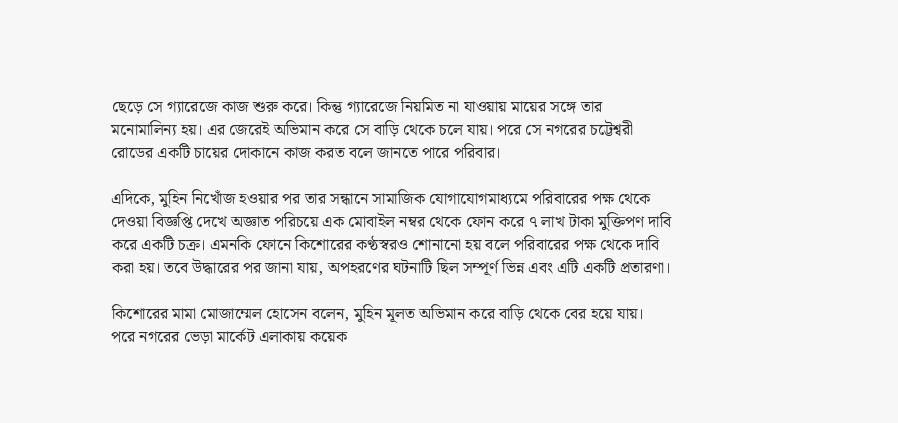ছেড়ে সে গ্যারেজে কাজ শুরু করে। কিন্তু গ্যারেজে নিয়মিত না যাওয়ায় মায়ের সঙ্গে তার মনোমালিন্য হয়। এর জেরেই অভিমান করে সে বাড়ি থেকে চলে যায়। পরে সে নগরের চট্টেশ্বরী রোডের একটি চায়ের দোকানে কাজ করত বলে জানতে পারে পরিবার।

এদিকে, মুহিন নিখোঁজ হওয়ার পর তার সন্ধানে সামাজিক যোগাযোগমাধ্যমে পরিবারের পক্ষ থেকে দেওয়া বিজ্ঞপ্তি দেখে অজ্ঞাত পরিচয়ে এক মোবাইল নম্বর থেকে ফোন করে ৭ লাখ টাকা মুক্তিপণ দাবি করে একটি চক্র। এমনকি ফোনে কিশোরের কণ্ঠস্বরও শোনানো হয় বলে পরিবারের পক্ষ থেকে দাবি করা হয়। তবে উদ্ধারের পর জানা যায়, অপহরণের ঘটনাটি ছিল সম্পূর্ণ ভিন্ন এবং এটি একটি প্রতারণা।

কিশোরের মামা মোজাম্মেল হোসেন বলেন, মুহিন মূলত অভিমান করে বাড়ি থেকে বের হয়ে যায়। পরে নগরের ভেড়া মার্কেট এলাকায় কয়েক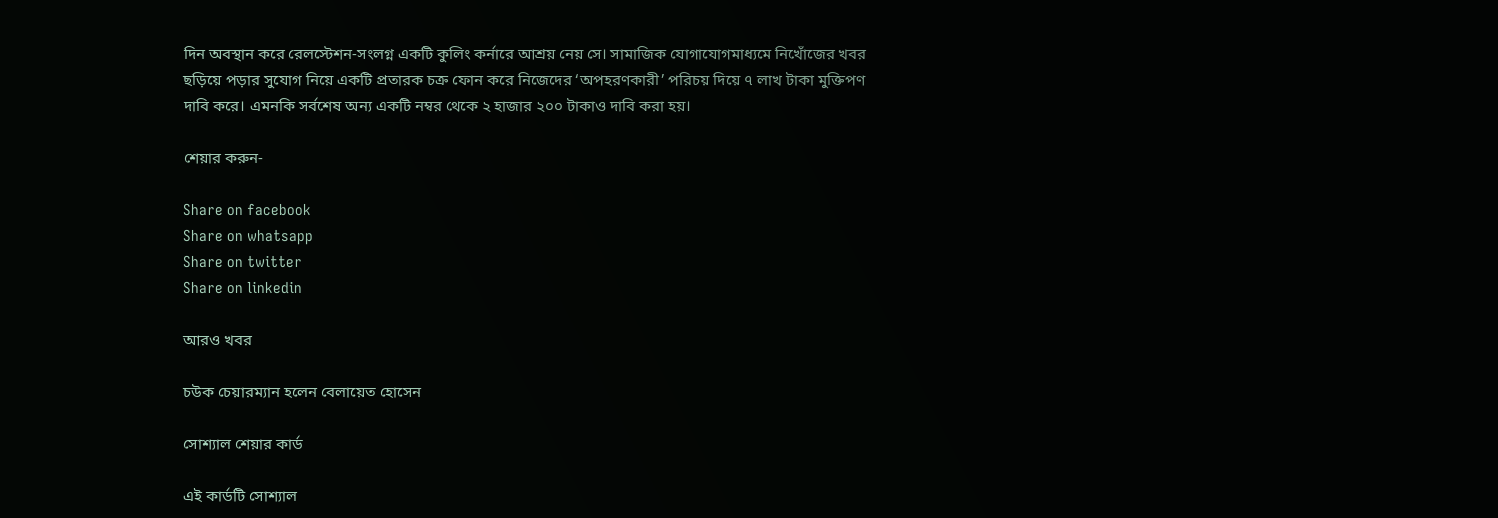দিন অবস্থান করে রেলস্টেশন-সংলগ্ন একটি কুলিং কর্নারে আশ্রয় নেয় সে। সামাজিক যোগাযোগমাধ্যমে নিখোঁজের খবর ছড়িয়ে পড়ার সুযোগ নিয়ে একটি প্রতারক চক্র ফোন করে নিজেদের ‘অপহরণকারী’ পরিচয় দিয়ে ৭ লাখ টাকা মুক্তিপণ দাবি করে। এমনকি সর্বশেষ অন্য একটি নম্বর থেকে ২ হাজার ২০০ টাকাও দাবি করা হয়।

শেয়ার করুন-

Share on facebook
Share on whatsapp
Share on twitter
Share on linkedin

আরও খবর

চউক চেয়ারম্যান হলেন বেলায়েত হোসেন

সোশ্যাল শেয়ার কার্ড

এই কার্ডটি সোশ্যাল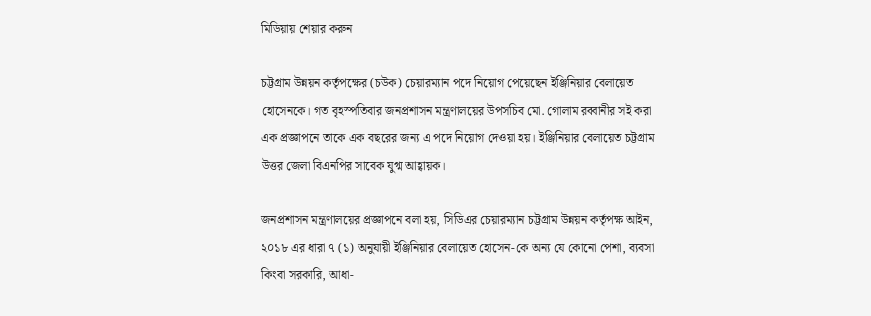মিডিয়ায় শেয়ার করুন

চট্টগ্রাম উন্নয়ন কর্তৃপক্ষের (চউক) চেয়ারম্যান পদে নিয়োগ পেয়েছেন ইঞ্জিনিয়ার বেলায়েত হোসেনকে। গত বৃহস্পতিবার জনপ্রশাসন মন্ত্রণালয়ের উপসচিব মো. গোলাম রব্বানীর সই করা এক প্রজ্ঞাপনে তাকে এক বছরের জন্য এ পদে নিয়োগ দেওয়া হয়। ইঞ্জিনিয়ার বেলায়েত চট্টগ্রাম উত্তর জেলা বিএনপির সাবেক যুগ্ম আহ্বায়ক।

জনপ্রশাসন মন্ত্রণালয়ের প্রজ্ঞাপনে বলা হয়, সিডিএর চেয়ারম্যান চট্টগ্রাম উন্নয়ন কর্তৃপক্ষ আইন, ২০১৮ এর ধারা ৭ (১) অনুযায়ী ইঞ্জিনিয়ার বেলায়েত হোসেন-কে অন্য যে কোনো পেশা, ব্যবসা কিংবা সরকারি, আধা-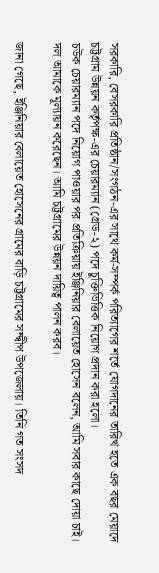সরকারি, বেসরকারি প্রতিষ্ঠান/সংগঠন-এর সাথে কর্ম-সম্পর্ক পরিত্যাগের শর্তে যোগদানের তারিখ হতে এক বছর মেয়াদে চট্টগ্রাম উন্নয়ন কর্তৃপক্ষ-এর চেয়ারম্যান (গ্রেড-২) পদে চুক্তিভিত্তিক নিয়োগ প্রদান করা হলো।
চউক চেয়ারম্যান পদে নিয়োগ পাওয়ার পর প্রতিক্রিয়ায় ইঞ্জিনিয়ার বেলায়েত হোসেন বলেন, আমি সবার কাছে দোয়া চাই। দল আমাকে মূল্যায়ন করেছেন। আমি চট্টগ্রামের উন্নয়ন দায়িত্ব পালন করব।

জানা গেছে, ইঞ্জিনিয়ার বেলায়েত হোসেনের গ্রামের বাড়ি চট্টগ্রামের সন্দ্বীপ উপজেলায়। তিনি গত সংসদ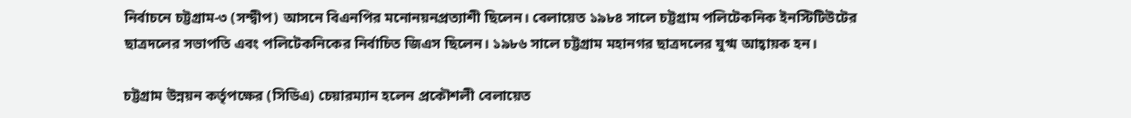নির্বাচনে চট্টগ্রাম-৩ (সন্দ্বীপ) আসনে বিএনপির মনোনয়নপ্রত্যাশী ছিলেন। বেলায়েত ১৯৮৪ সালে চট্টগ্রাম পলিটেকনিক ইনস্টিটিউটের ছাত্রদলের সভাপতি এবং পলিটেকনিকের নির্বাচিত জিএস ছিলেন। ১৯৮৬ সালে চট্টগ্রাম মহানগর ছাত্রদলের যুগ্ম আহ্বায়ক হন।

চট্টগ্রাম উন্নয়ন কর্তৃপক্ষের (সিডিএ) চেয়ারম্যান হলেন প্রকৌশলী বেলায়েত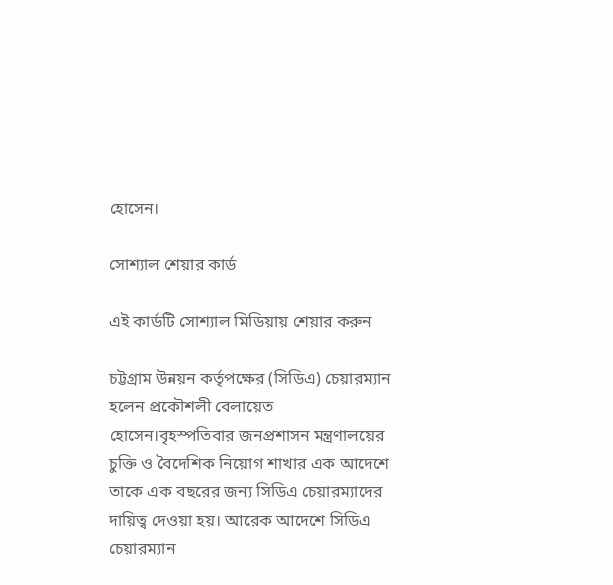হোসেন।

সোশ্যাল শেয়ার কার্ড

এই কার্ডটি সোশ্যাল মিডিয়ায় শেয়ার করুন

চট্টগ্রাম উন্নয়ন কর্তৃপক্ষের (সিডিএ) চেয়ারম্যান হলেন প্রকৌশলী বেলায়েত হোসেন।বৃহস্পতিবার জনপ্রশাসন মন্ত্রণালয়ের চুক্তি ও বৈদেশিক নিয়োগ শাখার এক আদেশে তাকে এক বছরের জন্য সিডিএ চেয়ারম্যাদের দায়িত্ব দেওয়া হয়। আরেক আদেশে সিডিএ চেয়ারম্যান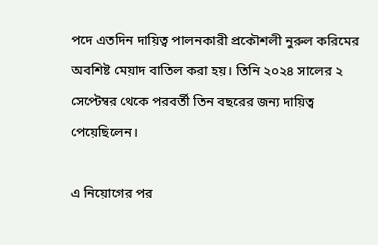পদে এতদিন দায়িত্ব পালনকারী প্রকৌশলী নুরুল করিমের অবশিষ্ট মেয়াদ বাতিল করা হয়। তিনি ২০২৪ সালের ২ সেপ্টেম্বর থেকে পরবর্তী তিন বছরের জন্য দায়িত্ব পেয়েছিলেন।

এ নিয়োগের পর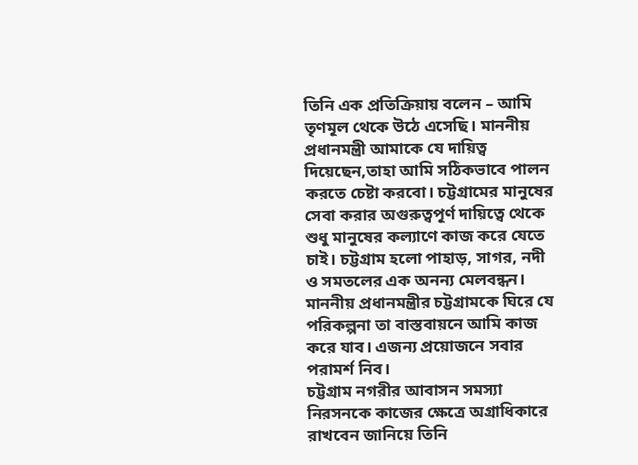তিনি এক প্রতিক্রিয়ায় বলেন – আমি তৃণমূল থেকে উঠে এসেছি। মাননীয় প্রধানমন্ত্রী আমাকে যে দায়িত্ব দিয়েছেন,তাহা আমি সঠিকভাবে পালন করতে চেষ্টা করবো। চট্টগ্রামের মানুষের সেবা করার অগুরুত্বপূর্ণ দায়িত্বে থেকে শুধু মানুষের কল্যাণে কাজ করে যেতে চাই। চট্টগ্রাম হলো পাহাড়, সাগর, নদী ও সমতলের এক অনন্য মেলবন্ধন। মাননীয় প্রধানমন্ত্রীর চট্টগ্রামকে ঘিরে যে পরিকল্পনা তা বাস্তবায়নে আমি কাজ করে যাব। এজন্য প্রয়োজনে সবার পরামর্শ নিব।
চট্টগ্রাম নগরীর আবাসন সমস্যা নিরসনকে কাজের ক্ষেত্রে অগ্রাধিকারে রাখবেন জানিয়ে তিনি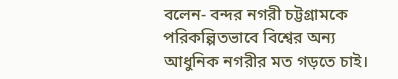বলেন- বন্দর নগরী চট্টগ্রামকে পরিকল্পিতভাবে বিশ্বের অন্য আধুনিক নগরীর মত গড়তে চাই।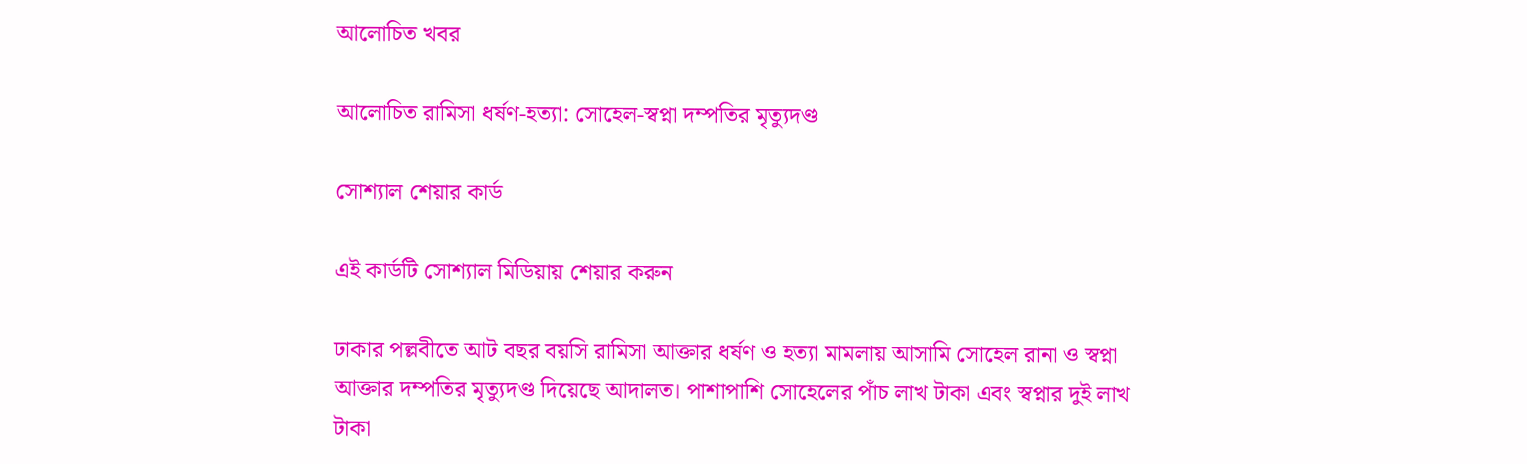আলোচিত খবর

আলোচিত রামিসা ধর্ষণ-হত্যা: সোহেল-স্বপ্না দম্পতির মৃত্যুদণ্ড

সোশ্যাল শেয়ার কার্ড

এই কার্ডটি সোশ্যাল মিডিয়ায় শেয়ার করুন

ঢাকার পল্লবীতে আট বছর বয়সি রামিসা আক্তার ধর্ষণ ও হত্যা মামলায় আসামি সোহেল রানা ও স্বপ্না আক্তার দম্পতির মৃত্যুদণ্ড দিয়েছে আদালত। পাশাপাশি সোহেলের পাঁচ লাখ টাকা এবং স্বপ্নার দুই লাখ টাকা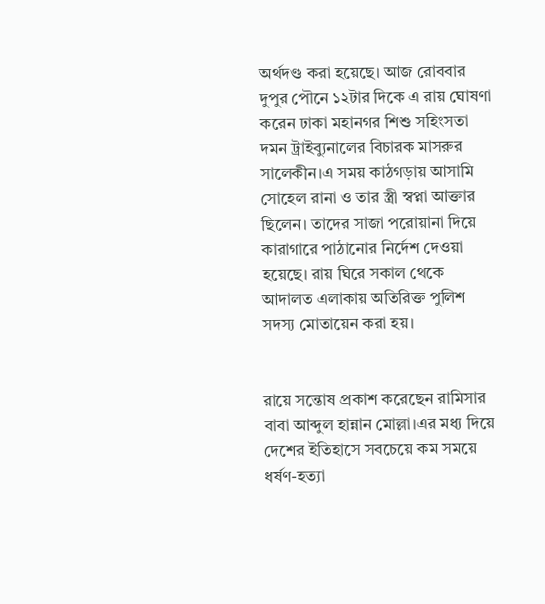অর্থদণ্ড করা হয়েছে। আজ রোববার দুপুর পৌনে ১২টার দিকে এ রায় ঘোষণা করেন ঢাকা মহানগর শিশু সহিংসতা দমন ট্রাইব্যুনালের বিচারক মাসরুর সালেকীন।এ সময় কাঠগড়ায় আসামি সোহেল রানা ও তার স্ত্রী স্বপ্না আক্তার ছিলেন। তাদের সাজা পরোয়ানা দিয়ে কারাগারে পাঠানোর নির্দেশ দেওয়া হয়েছে। রায় ঘিরে সকাল থেকে আদালত এলাকায় অতিরিক্ত পুলিশ সদস্য মোতায়েন করা হয়।


রায়ে সন্তোষ প্রকাশ করেছেন রামিসার বাবা আব্দুল হান্নান মোল্লা।এর মধ্য দিয়ে দেশের ইতিহাসে সবচেয়ে কম সময়ে ধর্ষণ-হত্যা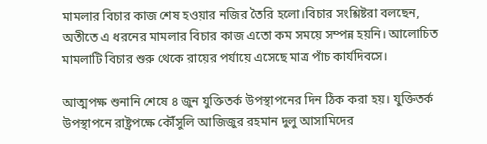মামলার বিচার কাজ শেষ হওয়ার নজির তৈরি হলো।বিচার সংশ্লিষ্টরা বলছেন, অতীতে এ ধরনের মামলার বিচার কাজ এতো কম সময়ে সম্পন্ন হয়নি। আলোচিত মামলাটি বিচার শুরু থেকে রায়ের পর্যায়ে এসেছে মাত্র পাঁচ কার্যদিবসে।

আত্মপক্ষ শুনানি শেষে ৪ জুন যুক্তিতর্ক উপস্থাপনের দিন ঠিক করা হয়। যুক্তিতর্ক উপস্থাপনে রাষ্ট্রপক্ষে কৌঁসুলি আজিজুর রহমান দুলু আসামিদের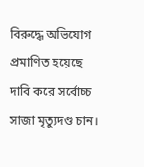বিরুদ্ধে অভিযোগ প্রমাণিত হয়েছে দাবি করে সর্বোচ্চ সাজা মৃত্যুদণ্ড চান।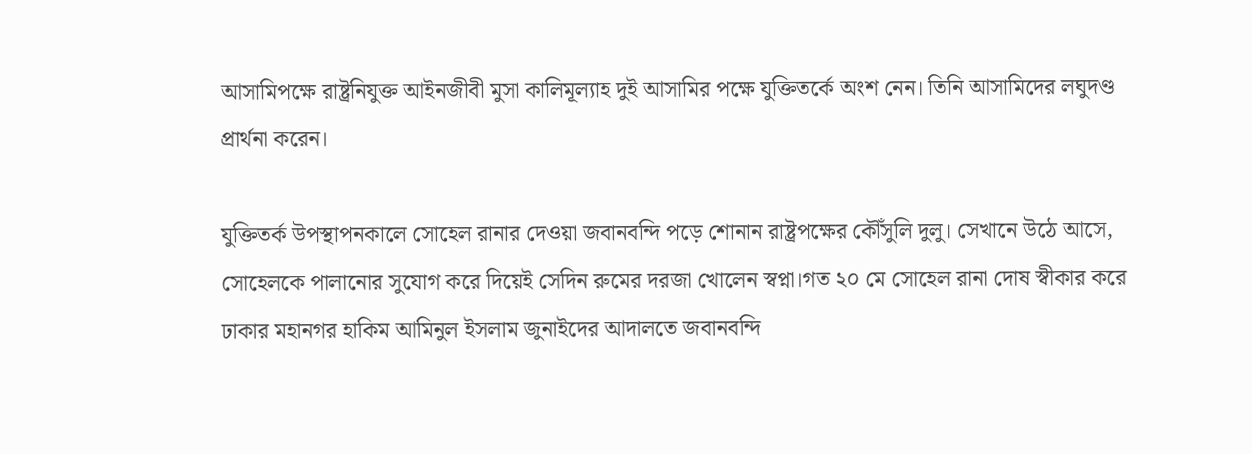আসামিপক্ষে রাষ্ট্রনিযুক্ত আইনজীবী মুসা কালিমূল্যাহ দুই আসামির পক্ষে যুক্তিতর্কে অংশ নেন। তিনি আসামিদের লঘুদণ্ড প্রার্থনা করেন।

যুক্তিতর্ক উপস্থাপনকালে সোহেল রানার দেওয়া জবানবন্দি পড়ে শোনান রাষ্ট্রপক্ষের কৌঁসুলি দুলু। সেখানে উঠে আসে, সোহেলকে পালানোর সুযোগ করে দিয়েই সেদিন রুমের দরজা খোলেন স্বপ্না।গত ২০ মে সোহেল রানা দোষ স্বীকার করে ঢাকার মহানগর হাকিম আমিনুল ইসলাম জুনাইদের আদালতে জবানবন্দি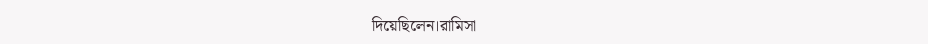দিয়েছিলেন।রামিসা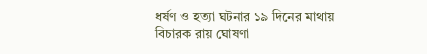ধর্ষণ ও হত্যা ঘটনার ১৯ দিনের মাথায় বিচারক রায় ঘোষণা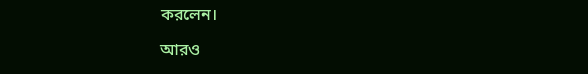করলেন।

আরও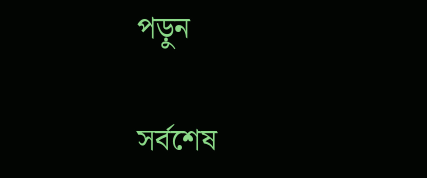পড়ুন

সর্বশেষ